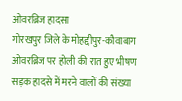ओवरब्रिज हादसा
गोरखपुर जिले के मोहद्दीपुर-कौवाबाग ओवरब्रिज पर होली की रात हुए भीषण सड़क हादसे में मरने वालों की संख्या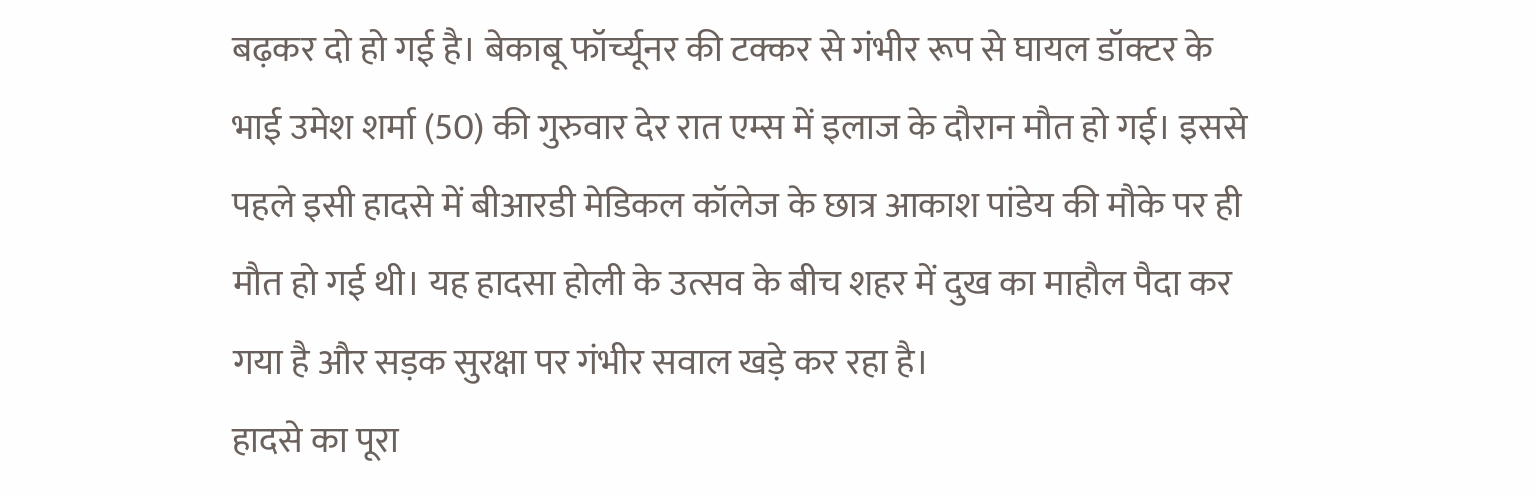बढ़कर दो हो गई है। बेकाबू फॉर्च्यूनर की टक्कर से गंभीर रूप से घायल डॉक्टर के भाई उमेश शर्मा (50) की गुरुवार देर रात एम्स में इलाज के दौरान मौत हो गई। इससे पहले इसी हादसे में बीआरडी मेडिकल कॉलेज के छात्र आकाश पांडेय की मौके पर ही मौत हो गई थी। यह हादसा होली के उत्सव के बीच शहर में दुख का माहौल पैदा कर गया है और सड़क सुरक्षा पर गंभीर सवाल खड़े कर रहा है।
हादसे का पूरा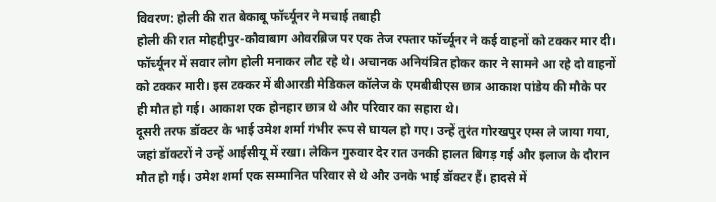विवरण: होली की रात बेकाबू फॉर्च्यूनर ने मचाई तबाही
होली की रात मोहद्दीपुर-कौवाबाग ओवरब्रिज पर एक तेज रफ्तार फॉर्च्यूनर ने कई वाहनों को टक्कर मार दी। फॉर्च्यूनर में सवार लोग होली मनाकर लौट रहे थे। अचानक अनियंत्रित होकर कार ने सामने आ रहे दो वाहनों को टक्कर मारी। इस टक्कर में बीआरडी मेडिकल कॉलेज के एमबीबीएस छात्र आकाश पांडेय की मौके पर ही मौत हो गई। आकाश एक होनहार छात्र थे और परिवार का सहारा थे।
दूसरी तरफ डॉक्टर के भाई उमेश शर्मा गंभीर रूप से घायल हो गए। उन्हें तुरंत गोरखपुर एम्स ले जाया गया, जहां डॉक्टरों ने उन्हें आईसीयू में रखा। लेकिन गुरुवार देर रात उनकी हालत बिगड़ गई और इलाज के दौरान मौत हो गई। उमेश शर्मा एक सम्मानित परिवार से थे और उनके भाई डॉक्टर हैं। हादसे में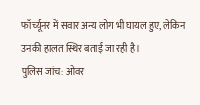फॉर्च्यूनर में सवार अन्य लोग भी घायल हुए, लेकिन उनकी हालत स्थिर बताई जा रही है।
पुलिस जांच: ओवर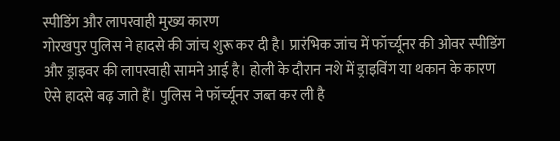स्पीडिंग और लापरवाही मुख्य कारण
गोरखपुर पुलिस ने हादसे की जांच शुरू कर दी है। प्रारंभिक जांच में फॉर्च्यूनर की ओवर स्पीडिंग और ड्राइवर की लापरवाही सामने आई है। होली के दौरान नशे में ड्राइविंग या थकान के कारण ऐसे हादसे बढ़ जाते हैं। पुलिस ने फॉर्च्यूनर जब्त कर ली है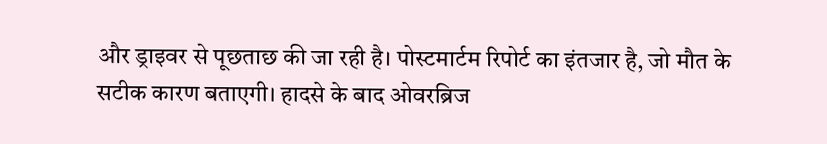और ड्राइवर से पूछताछ की जा रही है। पोस्टमार्टम रिपोर्ट का इंतजार है, जो मौत के सटीक कारण बताएगी। हादसे के बाद ओवरब्रिज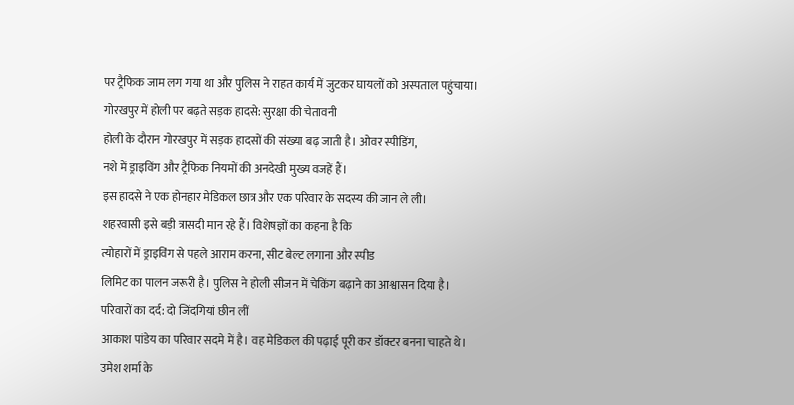पर ट्रैफिक जाम लग गया था और पुलिस ने राहत कार्य में जुटकर घायलों को अस्पताल पहुंचाया।
गोरखपुर में होली पर बढ़ते सड़क हादसे: सुरक्षा की चेतावनी
होली के दौरान गोरखपुर में सड़क हादसों की संख्या बढ़ जाती है। ओवर स्पीडिंग,
नशे में ड्राइविंग और ट्रैफिक नियमों की अनदेखी मुख्य वजहें हैं।
इस हादसे ने एक होनहार मेडिकल छात्र और एक परिवार के सदस्य की जान ले ली।
शहरवासी इसे बड़ी त्रासदी मान रहे हैं। विशेषज्ञों का कहना है कि
त्योहारों में ड्राइविंग से पहले आराम करना, सीट बेल्ट लगाना और स्पीड
लिमिट का पालन जरूरी है। पुलिस ने होली सीजन में चेकिंग बढ़ाने का आश्वासन दिया है।
परिवारों का दर्द: दो जिंदगियां छीन लीं
आकाश पांडेय का परिवार सदमे में है। वह मेडिकल की पढ़ाई पूरी कर डॉक्टर बनना चाहते थे।
उमेश शर्मा के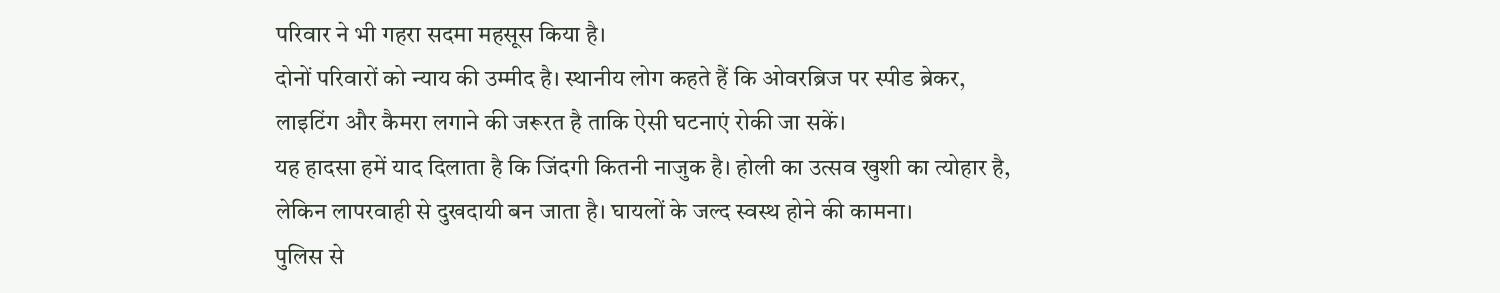परिवार ने भी गहरा सदमा महसूस किया है।
दोनों परिवारों को न्याय की उम्मीद है। स्थानीय लोग कहते हैं कि ओवरब्रिज पर स्पीड ब्रेकर,
लाइटिंग और कैमरा लगाने की जरूरत है ताकि ऐसी घटनाएं रोकी जा सकें।
यह हादसा हमें याद दिलाता है कि जिंदगी कितनी नाजुक है। होली का उत्सव खुशी का त्योहार है,
लेकिन लापरवाही से दुखदायी बन जाता है। घायलों के जल्द स्वस्थ होने की कामना।
पुलिस से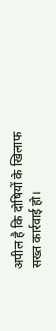अपील है कि दोषियों के खिलाफ सख्त कार्रवाई हो।